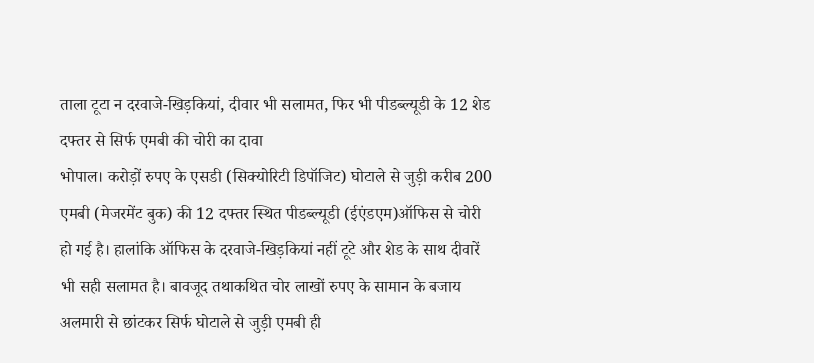ताला टूटा न दरवाजे-खिड़कियां, दीवार भी सलामत, फिर भी पीडब्ल्यूडी के 12 शेड दफ्तर से सिर्फ एमबी की चोरी का दावा
भोपाल। करोड़ों रुपए के एसडी (सिक्योरिटी डिपॉजिट) घोटाले से जुड़ी करीब 200 एमबी (मेजरमेंट बुक) की 12 दफ्तर स्थित पीडब्ल्यूडी (ईएंडएम)ऑफिस से चोरी हो गई है। हालांकि ऑफिस के दरवाजे-खिड़कियां नहीं टूटे और शेड के साथ दीवारें भी सही सलामत है। बावजूद तथाकथित चोर लाखों रुपए के सामान के बजाय अलमारी से छांटकर सिर्फ घोटाले से जुड़ी एमबी ही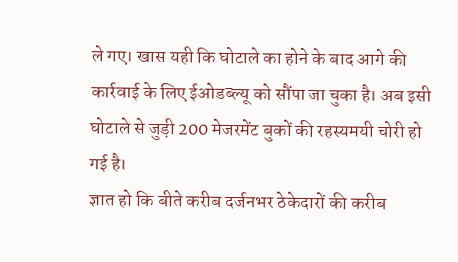ले गए। खास यही कि घोटाले का होने के बाद आगे की कार्रवाई के लिए ईओडब्ल्यू को सौंपा जा चुका है। अब इसी घोटाले से जुड़ी 200 मेजरमेंट बुकों की रहस्यमयी चोरी हो गई है।
ज्ञात हो कि बीते करीब दर्जनभर ठेकेदारों की करीब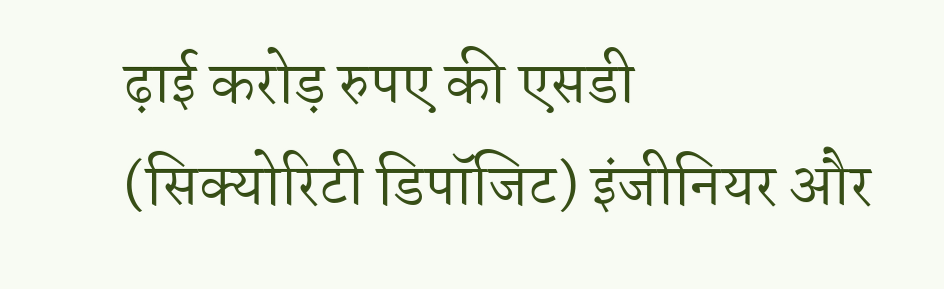ढ़ाई करोड़ रुपए की एसडी (सिक्योरिटी डिपॉजिट) इंजीनियर और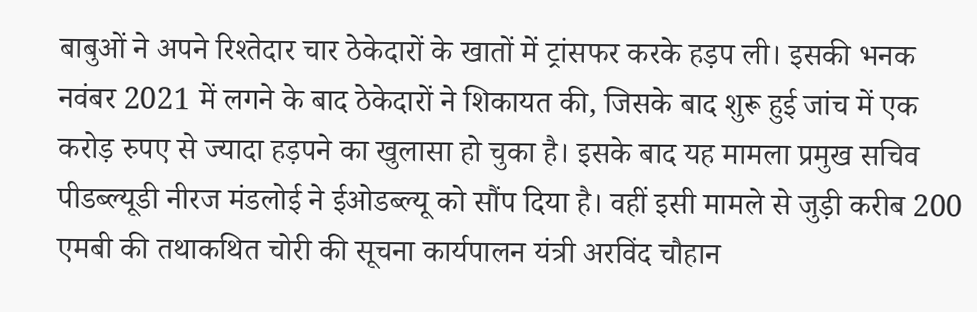बाबुओं ने अपने रिश्तेदार चार ठेकेदारों के खातों में ट्रांसफर करके हड़प ली। इसकी भनक नवंबर 2021 में लगने के बाद ठेकेदारों ने शिकायत की, जिसके बाद शुरू हुई जांच में एक करोड़ रुपए से ज्यादा हड़पने का खुलासा हो चुका है। इसके बाद यह मामला प्रमुख सचिव पीडब्ल्यूडी नीरज मंडलोई ने ईओडब्ल्यू को सौंप दिया है। वहीं इसी मामले से जुड़ी करीब 200 एमबी की तथाकथित चोरी की सूचना कार्यपालन यंत्री अरविंद चौहान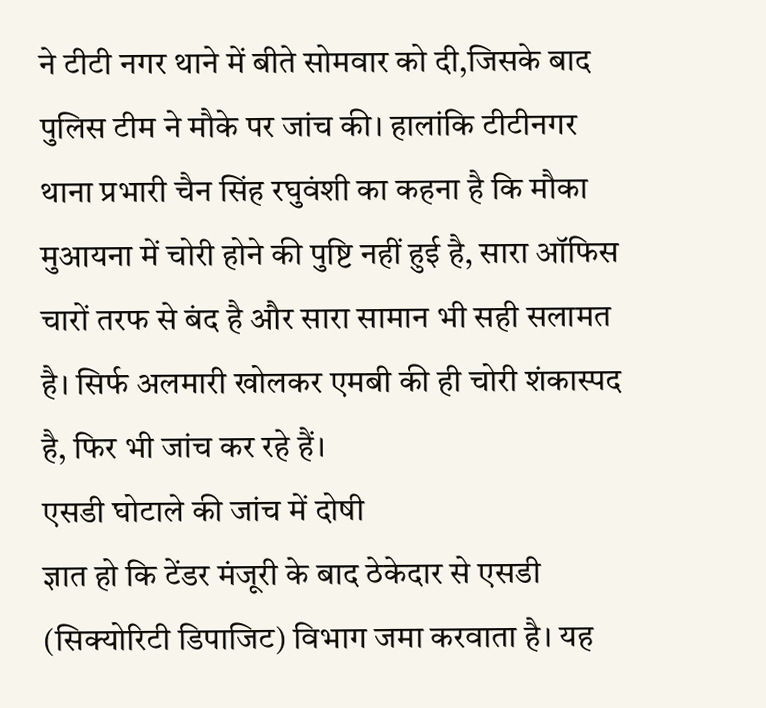ने टीटी नगर थाने में बीते सोमवार को दी,जिसके बाद पुलिस टीम ने मौके पर जांच की। हालांकि टीटीनगर थाना प्रभारी चैन सिंह रघुवंशी का कहना है कि मौका मुआयना में चोरी होने की पुष्टि नहीं हुई है, सारा ऑफिस चारों तरफ से बंद है और सारा सामान भी सही सलामत है। सिर्फ अलमारी खोलकर एमबी की ही चोरी शंकास्पद है, फिर भी जांच कर रहे हैं।
एसडी घोटाले की जांच में दोषी
ज्ञात हो कि टेंडर मंजूरी के बाद ठेकेदार से एसडी (सिक्योरिटी डिपाजिट) विभाग जमा करवाता है। यह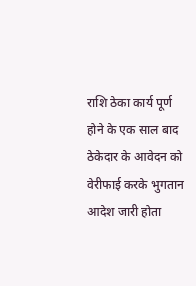राशि ठेका कार्य पूर्ण होने के एक साल बाद ठेकेदार के आवेदन को वेरीफाई करके भुगतान आदेश जारी होता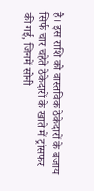है। इस राशि को वास्तविक ठेकेदारों के बजाय सिर्फ चार चहेते ठेकेदारों के खाते में ट्रांसफर की गई, जिनमें सोनी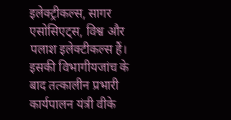इलेक्ट्रीकल्स, सागर एसोसिएट्स, विश्व और पलाश इलेक्टीकल्स हैं। इसकी विभागीयजांच के बाद तत्कालीन प्रभारी कार्यपालन यंत्री वीके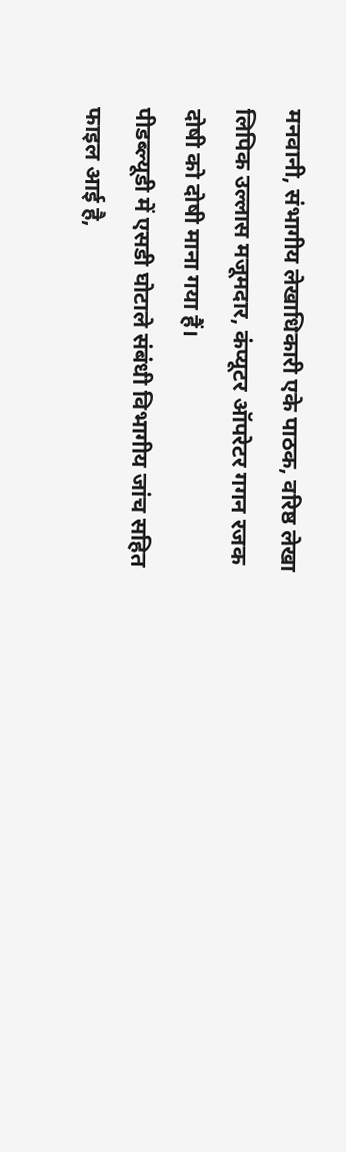मनवानी, संभागीय लेखाधिकारी एके पाठक, वरिष्ठ लेखा लिपिक उल्लास मजूमदार, कंप्यूटर ऑपरेटर गगन रजक दोषी को दोषी माना गया हैं।
पीडब्ल्यूडी में एसडी घोटाले संबंधी विभागीय जांच सहित फाइल आई है,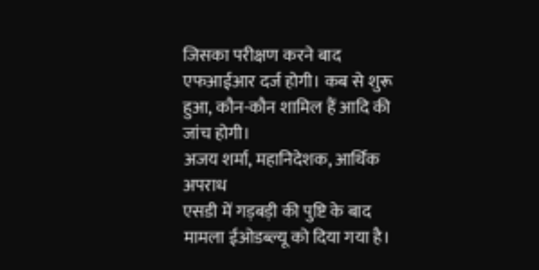जिसका परीक्षण करने बाद एफआईआर दर्ज होगी। कब से शुरू हुआ, कौन-कौन शामिल हैं आदि की जांच होगी।
अजय शर्मा, महानिदेशक, आर्थिक अपराध
एसडी में गड़बड़ी की पुष्टि के बाद मामला ईओडब्ल्यू को दिया गया है।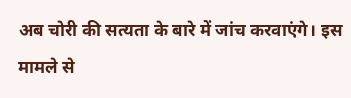अब चोरी की सत्यता के बारे में जांच करवाएंगे। इस मामले से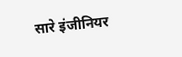सारे इंजीनियर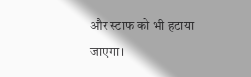और स्टाफ को भी हटाया जाएगा।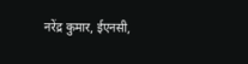नरेंद्र कुमार, ईएनसी,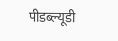पीडब्ल्यूडी